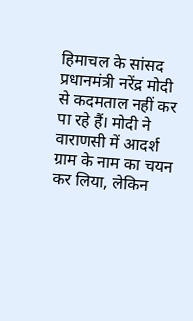हिमाचल के सांसद प्रधानमंत्री नरेंद्र मोदी से कदमताल नहीं कर पा रहे हैं। मोदी ने वाराणसी में आदर्श ग्राम के नाम का चयन कर लिया, लेकिन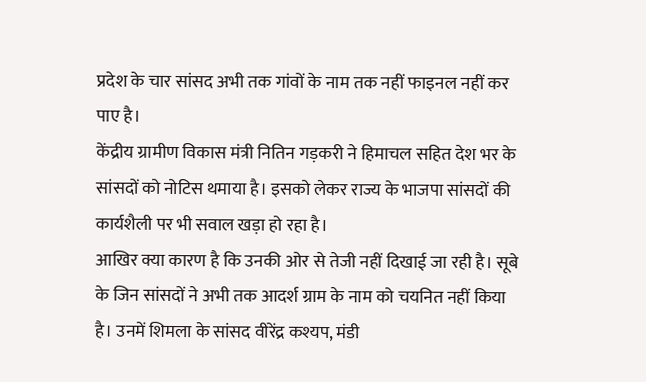प्रदेश के चार सांसद अभी तक गांवों के नाम तक नहीं फाइनल नहीं कर पाए है।
केंद्रीय ग्रामीण विकास मंत्री नितिन गड़करी ने हिमाचल सहित देश भर के सांसदों को नोटिस थमाया है। इसको लेकर राज्य के भाजपा सांसदों की कार्यशैली पर भी सवाल खड़ा हो रहा है।
आखिर क्या कारण है कि उनकी ओर से तेजी नहीं दिखाई जा रही है। सूबे के जिन सांसदों ने अभी तक आदर्श ग्राम के नाम को चयनित नहीं किया है। उनमें शिमला के सांसद वीरेंद्र कश्यप, मंडी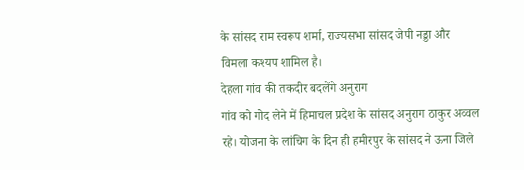के सांसद राम स्वरूप शर्मा, राज्यसभा सांसद जेपी नड्डा और विमला कश्यप शामिल है।
देहला गांव की तकदीर बदलेंगे अनुराग
गांव को गोद लेने में हिमाचल प्रदेश के सांसद अनुराग ठाकुर अव्वल रहे। योजना के लांचिग के दिन ही हमीरपुर के सांसद ने ऊना जिले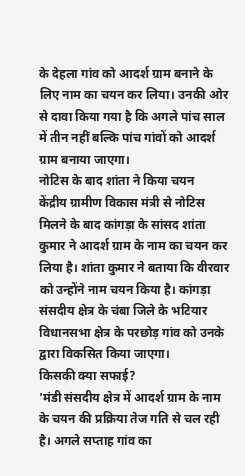के देहला गांव को आदर्श ग्राम बनाने के लिए नाम का चयन कर लिया। उनकी ओर से दावा किया गया है कि अगले पांच साल में तीन नहीं बल्कि पांच गांवों को आदर्श ग्राम बनाया जाएगा।
नोटिस के बाद शांता ने किया चयन
केंद्रीय ग्रामीण विकास मंत्री से नोटिस मिलने के बाद कांगड़ा के सांसद शांता कुमार ने आदर्श ग्राम के नाम का चयन कर लिया है। शांता कुमार ने बताया कि वीरवार को उन्होंने नाम चयन किया है। कांगड़ा संसदीय क्षेत्र के चंबा जिले के भटियार विधानसभा क्षेत्र के परछोड़ गांव को उनके द्वारा विकसित किया जाएगा।
किसकी क्या सफाई?
'मंडी संसदीय क्षेत्र में आदर्श ग्राम के नाम के चयन की प्रक्रिया तेज गति से चल रही है। अगले सप्ताह गांव का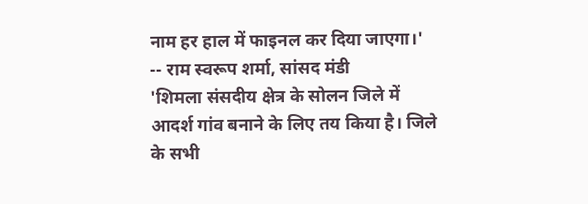नाम हर हाल में फाइनल कर दिया जाएगा।' -- राम स्वरूप शर्मा, सांसद मंडी
'शिमला संसदीय क्षेत्र के सोलन जिले में आदर्श गांव बनाने के लिए तय किया है। जिले के सभी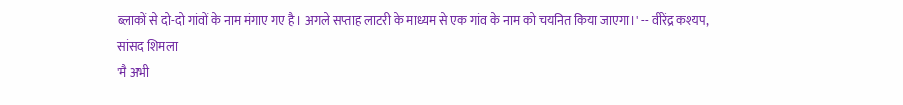ब्लाकों से दो-दो गांवों के नाम मंगाए गए है। अगले सप्ताह लाटरी के माध्यम से एक गांव के नाम को चयनित किया जाएगा।' -- वीरेंद्र कश्यप, सांसद शिमला
'मै अभी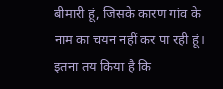बीमारी हूं, जिसके कारण गांव के नाम का चयन नहीं कर पा रही हूं। इतना तय किया है कि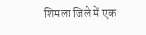शिमला जिले में एक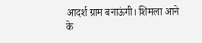आदर्श ग्राम बनाऊंगी। शिमला आने के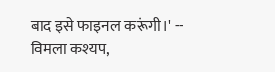बाद इसे फाइनल करूंगी।' -- विमला कश्यप,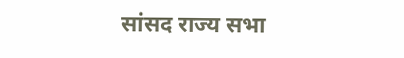सांसद राज्य सभा